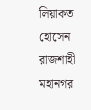লিয়াকত হোসেন
রাজশাহী মহানগর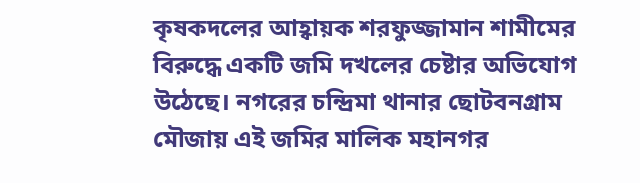কৃষকদলের আহ্বায়ক শরফুজ্জামান শামীমের বিরুদ্ধে একটি জমি দখলের চেষ্টার অভিযোগ উঠেছে। নগরের চন্দ্রিমা থানার ছোটবনগ্রাম মৌজায় এই জমির মালিক মহানগর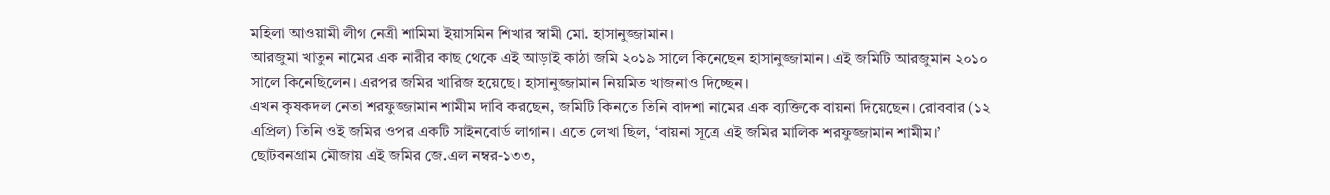মহিলা আওয়ামী লীগ নেত্রী শামিমা ইয়াসমিন শিখার স্বামী মো. হাসানুজ্জামান।
আরজুমা খাতুন নামের এক নারীর কাছ থেকে এই আড়াই কাঠা জমি ২০১৯ সালে কিনেছেন হাসানুজ্জামান। এই জমিটি আরজুমান ২০১০ সালে কিনেছিলেন। এরপর জমির খারিজ হয়েছে। হাসানুজ্জামান নিয়মিত খাজনাও দিচ্ছেন।
এখন কৃষকদল নেতা শরফুজ্জামান শামীম দাবি করছেন, জমিটি কিনতে তিনি বাদশা নামের এক ব্যক্তিকে বায়না দিয়েছেন। রোববার (১২ এপ্রিল) তিনি ওই জমির ওপর একটি সাইনবোর্ড লাগান। এতে লেখা ছিল, ‘বায়না সূত্রে এই জমির মালিক শরফুজ্জামান শামীম।’
ছোটবনগ্রাম মৌজায় এই জমির জে.এল নম্বর-১৩৩,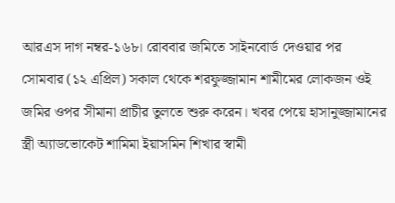আরএস দাগ নম্বর-১৬৮। রোববার জমিতে সাইনবোর্ড দেওয়ার পর সোমবার (১২ এপ্রিল) সকাল থেকে শরফুজ্জামান শামীমের লোকজন ওই জমির ওপর সীমানা প্রাচীর তুলতে শুরু করেন। খবর পেয়ে হাসানুজ্জামানের স্ত্রী অ্যাডভোকেট শামিমা ইয়াসমিন শিখার স্বামী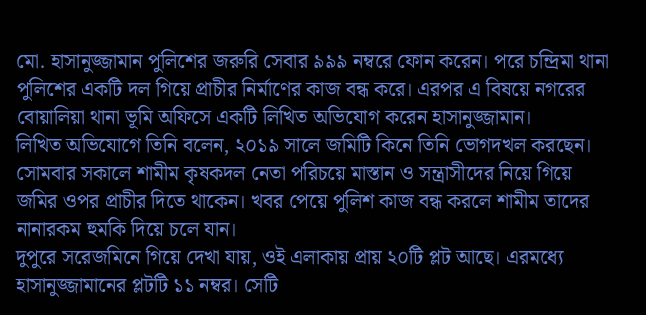মো. হাসানুজ্জামান পুলিশের জরুরি সেবার ৯৯৯ নম্বরে ফোন করেন। পরে চন্দ্রিমা থানা পুলিশের একটি দল গিয়ে প্রাচীর নির্মাণের কাজ বন্ধ করে। এরপর এ বিষয়ে নগরের বোয়ালিয়া থানা ভূমি অফিসে একটি লিখিত অভিযোগ করেন হাসানুজ্জামান।
লিখিত অভিযোগে তিনি বলেন, ২০১৯ সালে জমিটি কিনে তিনি ভোগদখল করছেন। সোমবার সকালে শামীম কৃষকদল নেতা পরিচয়ে মাস্তান ও সন্ত্রাসীদের নিয়ে গিয়ে জমির ওপর প্রাচীর দিতে থাকেন। খবর পেয়ে পুলিশ কাজ বন্ধ করলে শামীম তাদের নানারকম হুমকি দিয়ে চলে যান।
দুপুরে সরেজমিনে গিয়ে দেখা যায়, ওই এলাকায় প্রায় ২০টি প্লট আছে। এরমধ্যে হাসানুজ্জামানের প্লটটি ১১ নম্বর। সেটি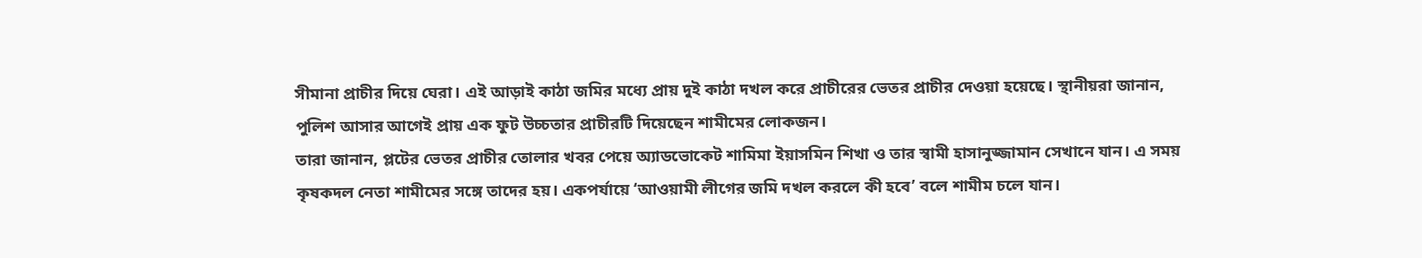সীমানা প্রাচীর দিয়ে ঘেরা। এই আড়াই কাঠা জমির মধ্যে প্রায় দুই কাঠা দখল করে প্রাচীরের ভেতর প্রাচীর দেওয়া হয়েছে। স্থানীয়রা জানান, পুলিশ আসার আগেই প্রায় এক ফুট উচ্চতার প্রাচীরটি দিয়েছেন শামীমের লোকজন।
তারা জানান, প্লটের ভেতর প্রাচীর তোলার খবর পেয়ে অ্যাডভোকেট শামিমা ইয়াসমিন শিখা ও তার স্বামী হাসানুজ্জামান সেখানে যান। এ সময় কৃষকদল নেতা শামীমের সঙ্গে তাদের হয়। একপর্যায়ে ‘আওয়ামী লীগের জমি দখল করলে কী হবে’ বলে শামীম চলে যান।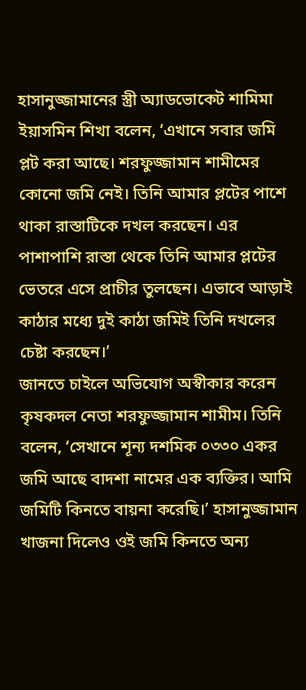হাসানুজ্জামানের স্ত্রী অ্যাডভোকেট শামিমা ইয়াসমিন শিখা বলেন, ‘এখানে সবার জমি প্লট করা আছে। শরফুজ্জামান শামীমের কোনো জমি নেই। তিনি আমার প্লটের পাশে থাকা রাস্তাটিকে দখল করছেন। এর পাশাপাশি রাস্তা থেকে তিনি আমার প্লটের ভেতরে এসে প্রাচীর তুলছেন। এভাবে আড়াই কাঠার মধ্যে দুই কাঠা জমিই তিনি দখলের চেষ্টা করছেন।’
জানতে চাইলে অভিযোগ অস্বীকার করেন কৃষকদল নেতা শরফুজ্জামান শামীম। তিনি বলেন, ‘সেখানে শূন্য দশমিক ০৩৩০ একর জমি আছে বাদশা নামের এক ব্যক্তির। আমি জমিটি কিনতে বায়না করেছি।’ হাসানুজ্জামান খাজনা দিলেও ওই জমি কিনতে অন্য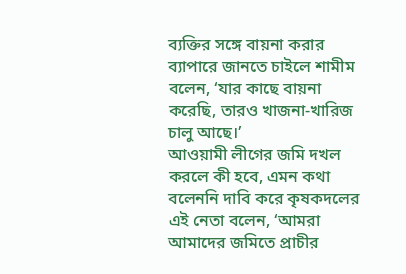ব্যক্তির সঙ্গে বায়না করার ব্যাপারে জানতে চাইলে শামীম বলেন, ‘যার কাছে বায়না করেছি, তারও খাজনা-খারিজ চালু আছে।’
আওয়ামী লীগের জমি দখল করলে কী হবে, এমন কথা বলেননি দাবি করে কৃষকদলের এই নেতা বলেন, ‘আমরা আমাদের জমিতে প্রাচীর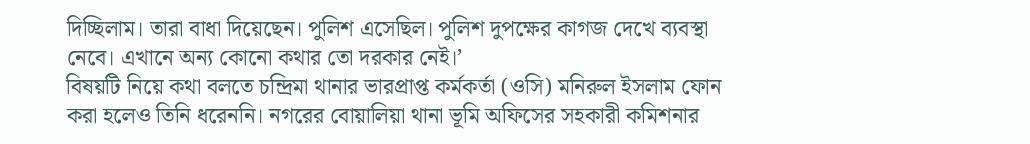দিচ্ছিলাম। তারা বাধা দিয়েছেন। পুলিশ এসেছিল। পুলিশ দুপক্ষের কাগজ দেখে ব্যবস্থা নেবে। এখানে অন্য কোনো কথার তো দরকার নেই।’
বিষয়টি নিয়ে কথা বলতে চন্দ্রিমা থানার ভারপ্রাপ্ত কর্মকর্তা (ওসি) মনিরুল ইসলাম ফোন করা হলেও তিনি ধরেননি। নগরের বোয়ালিয়া থানা ভূমি অফিসের সহকারী কমিশনার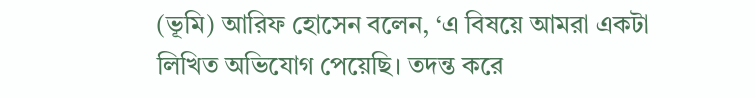(ভূমি) আরিফ হোসেন বলেন, ‘এ বিষয়ে আমরা একটা লিখিত অভিযোগ পেয়েছি। তদন্ত করে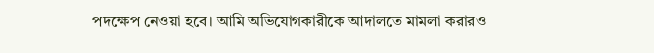পদক্ষেপ নেওয়া হবে। আমি অভিযোগকারীকে আদালতে মামলা করারও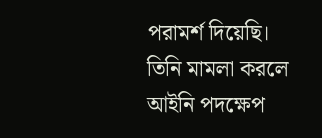পরামর্শ দিয়েছি। তিনি মামলা করলে আইনি পদক্ষেপ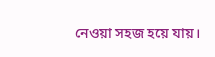নেওয়া সহজ হয়ে যায়।